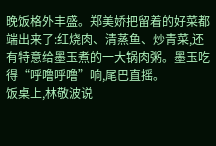晚饭格外丰盛。郑美娇把留着的好菜都端出来了:红烧肉、清蒸鱼、炒青菜,还有特意给墨玉煮的一大锅肉粥。墨玉吃得“呼噜呼噜”响,尾巴直摇。
饭桌上,林敬波说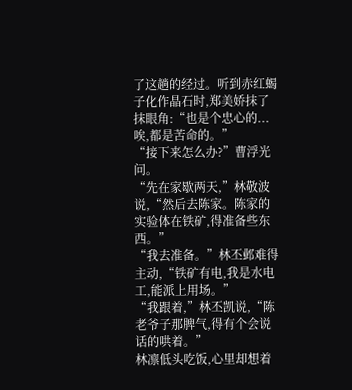了这趟的经过。听到赤红蝎子化作晶石时,郑美娇抹了抹眼角:“也是个忠心的...唉,都是苦命的。”
“接下来怎么办?”曹浮光问。
“先在家歇两天,”林敬波说,“然后去陈家。陈家的实验体在铁矿,得准备些东西。”
“我去准备。”林丕邺难得主动,“铁矿有电,我是水电工,能派上用场。”
“我跟着,”林丕凯说,“陈老爷子那脾气,得有个会说话的哄着。”
林凛低头吃饭,心里却想着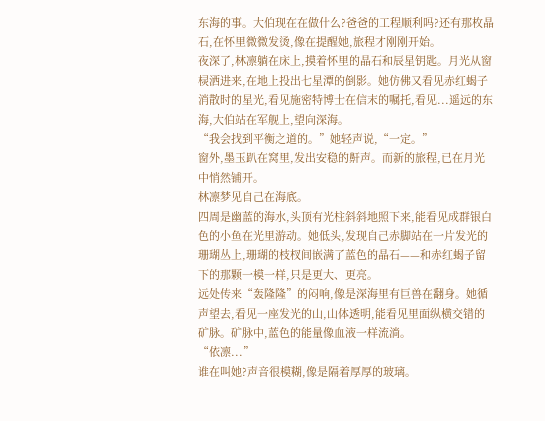东海的事。大伯现在在做什么?爸爸的工程顺利吗?还有那枚晶石,在怀里微微发烫,像在提醒她,旅程才刚刚开始。
夜深了,林凛躺在床上,摸着怀里的晶石和辰星钥匙。月光从窗棂洒进来,在地上投出七星潭的倒影。她仿佛又看见赤红蝎子消散时的星光,看见施密特博士在信末的嘱托,看见...遥远的东海,大伯站在军舰上,望向深海。
“我会找到平衡之道的。”她轻声说,“一定。”
窗外,墨玉趴在窝里,发出安稳的鼾声。而新的旅程,已在月光中悄然铺开。
林凛梦见自己在海底。
四周是幽蓝的海水,头顶有光柱斜斜地照下来,能看见成群银白色的小鱼在光里游动。她低头,发现自己赤脚站在一片发光的珊瑚丛上,珊瑚的枝杈间嵌满了蓝色的晶石——和赤红蝎子留下的那颗一模一样,只是更大、更亮。
远处传来“轰隆隆”的闷响,像是深海里有巨兽在翻身。她循声望去,看见一座发光的山,山体透明,能看见里面纵横交错的矿脉。矿脉中,蓝色的能量像血液一样流淌。
“依凛...”
谁在叫她?声音很模糊,像是隔着厚厚的玻璃。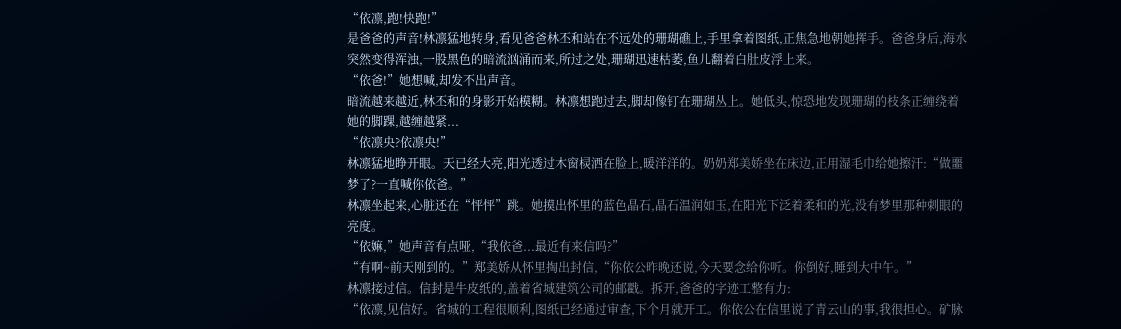“依凛,跑!快跑!”
是爸爸的声音!林凛猛地转身,看见爸爸林丕和站在不远处的珊瑚礁上,手里拿着图纸,正焦急地朝她挥手。爸爸身后,海水突然变得浑浊,一股黑色的暗流汹涌而来,所过之处,珊瑚迅速枯萎,鱼儿翻着白肚皮浮上来。
“依爸!”她想喊,却发不出声音。
暗流越来越近,林丕和的身影开始模糊。林凛想跑过去,脚却像钉在珊瑚丛上。她低头,惊恐地发现珊瑚的枝条正缠绕着她的脚踝,越缠越紧...
“依凛央?依凛央!”
林凛猛地睁开眼。天已经大亮,阳光透过木窗棂洒在脸上,暖洋洋的。奶奶郑美娇坐在床边,正用湿毛巾给她擦汗:“做噩梦了?一直喊你依爸。”
林凛坐起来,心脏还在“怦怦”跳。她摸出怀里的蓝色晶石,晶石温润如玉,在阳光下泛着柔和的光,没有梦里那种刺眼的亮度。
“依嫲,”她声音有点哑,“我依爸...最近有来信吗?”
“有啊~前天刚到的。”郑美娇从怀里掏出封信,“你依公昨晚还说,今天要念给你听。你倒好,睡到大中午。”
林凛接过信。信封是牛皮纸的,盖着省城建筑公司的邮戳。拆开,爸爸的字迹工整有力:
“依凛,见信好。省城的工程很顺利,图纸已经通过审查,下个月就开工。你依公在信里说了青云山的事,我很担心。矿脉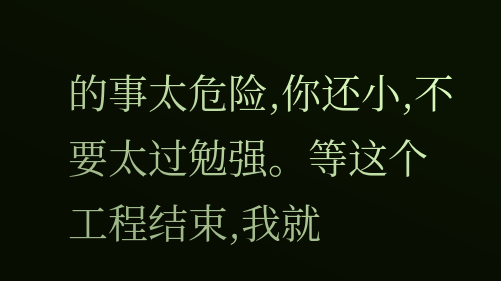的事太危险,你还小,不要太过勉强。等这个工程结束,我就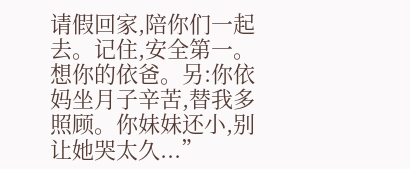请假回家,陪你们一起去。记住,安全第一。想你的依爸。另:你依妈坐月子辛苦,替我多照顾。你妹妹还小,别让她哭太久...”